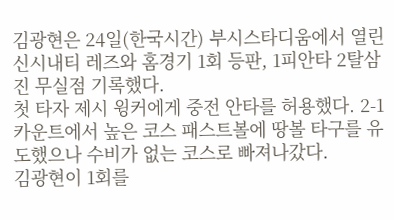김광현은 24일(한국시간) 부시스타디움에서 열린 신시내티 레즈와 홈경기 1회 등판, 1피안타 2탈삼진 무실점 기록했다.
첫 타자 제시 윙커에게 중전 안타를 허용했다. 2-1 카운트에서 높은 코스 패스트볼에 땅볼 타구를 유도했으나 수비가 없는 코스로 빠져나갔다.
김광현이 1회를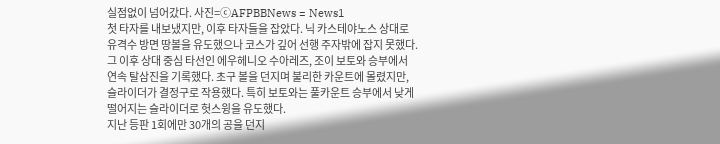실점없이 넘어갔다. 사진=ⓒAFPBBNews = News1
첫 타자를 내보냈지만, 이후 타자들을 잡았다. 닉 카스테야노스 상대로 유격수 방면 땅볼을 유도했으나 코스가 깊어 선행 주자밖에 잡지 못했다. 그 이후 상대 중심 타선인 에우헤니오 수아레즈, 조이 보토와 승부에서 연속 탈삼진을 기록했다. 초구 볼을 던지며 불리한 카운트에 몰렸지만, 슬라이더가 결정구로 작용했다. 특히 보토와는 풀카운트 승부에서 낮게 떨어지는 슬라이더로 헛스윙을 유도했다.
지난 등판 1회에만 30개의 공을 던지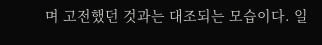며 고전했던 것과는 대조되는 모습이다. 일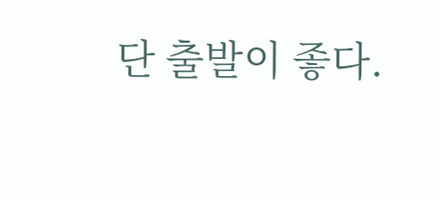단 출발이 좋다.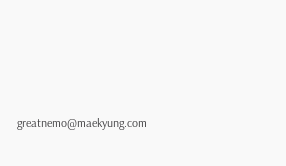greatnemo@maekyung.com